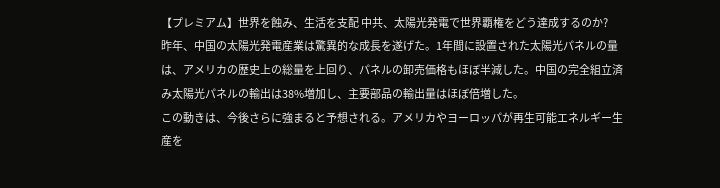【プレミアム】世界を蝕み、生活を支配 中共、太陽光発電で世界覇権をどう達成するのか?
昨年、中国の太陽光発電産業は驚異的な成長を遂げた。1年間に設置された太陽光パネルの量は、アメリカの歴史上の総量を上回り、パネルの卸売価格もほぼ半減した。中国の完全組立済み太陽光パネルの輸出は38%増加し、主要部品の輸出量はほぼ倍増した。
この動きは、今後さらに強まると予想される。アメリカやヨーロッパが再生可能エネルギー生産を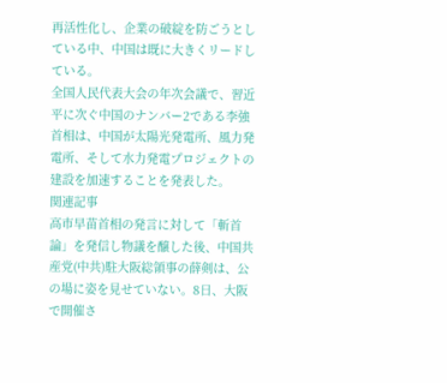再活性化し、企業の破綻を防ごうとしている中、中国は既に大きくリードしている。
全国人民代表大会の年次会議で、習近平に次ぐ中国のナンバー2である李強首相は、中国が太陽光発電所、風力発電所、そして水力発電プロジェクトの建設を加速することを発表した。
関連記事
高市早苗首相の発言に対して「斬首論」を発信し物議を醸した後、中国共産党(中共)駐大阪総領事の薛剣は、公の場に姿を見せていない。8日、大阪で開催さ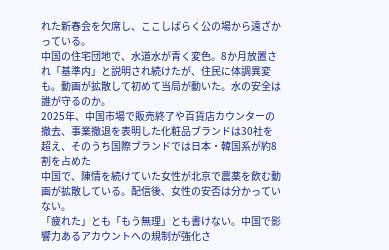れた新春会を欠席し、ここしばらく公の場から遠ざかっている。
中国の住宅団地で、水道水が青く変色。8か月放置され「基準内」と説明され続けたが、住民に体調異変も。動画が拡散して初めて当局が動いた。水の安全は誰が守るのか。
2025年、中国市場で販売終了や百貨店カウンターの撤去、事業撤退を表明した化粧品ブランドは30社を超え、そのうち国際ブランドでは日本・韓国系が約8割を占めた
中国で、陳情を続けていた女性が北京で農薬を飲む動画が拡散している。配信後、女性の安否は分かっていない。
「疲れた」とも「もう無理」とも書けない。中国で影響力あるアカウントへの規制が強化さ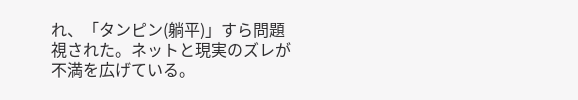れ、「タンピン(躺平)」すら問題視された。ネットと現実のズレが不満を広げている。